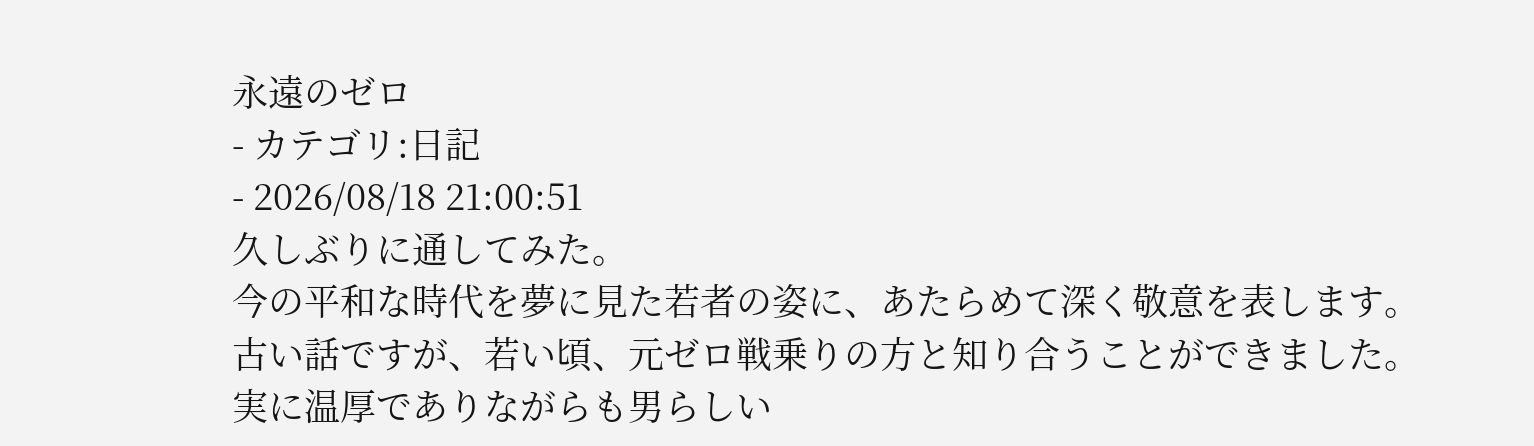永遠のゼロ
- カテゴリ:日記
- 2026/08/18 21:00:51
久しぶりに通してみた。
今の平和な時代を夢に見た若者の姿に、あたらめて深く敬意を表します。
古い話ですが、若い頃、元ゼロ戦乗りの方と知り合うことができました。
実に温厚でありながらも男らしい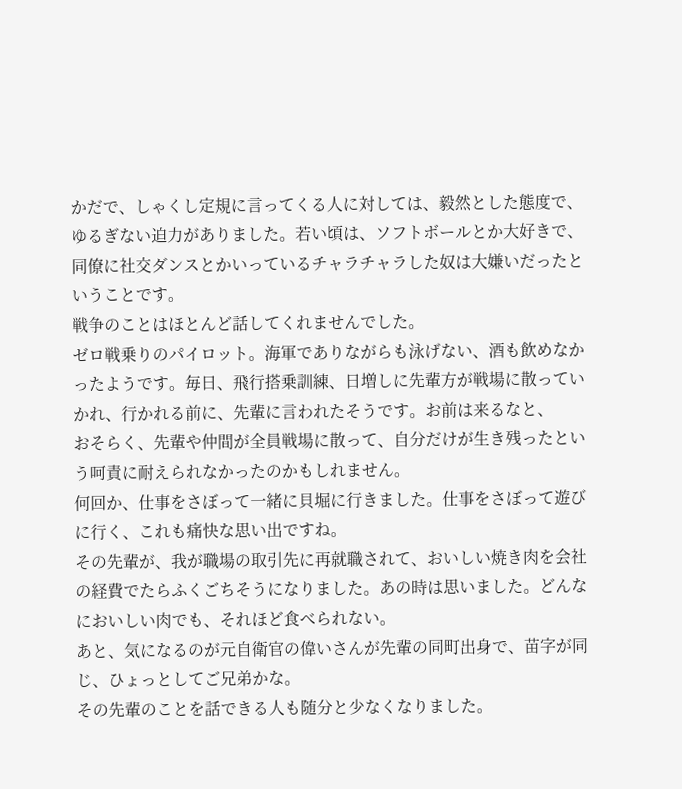かだで、しゃくし定規に言ってくる人に対しては、毅然とした態度で、ゆるぎない迫力がありました。若い頃は、ソフトボールとか大好きで、同僚に社交ダンスとかいっているチャラチャラした奴は大嫌いだったということです。
戦争のことはほとんど話してくれませんでした。
ゼロ戦乗りのパイロット。海軍でありながらも泳げない、酒も飲めなかったようです。毎日、飛行搭乗訓練、日増しに先輩方が戦場に散っていかれ、行かれる前に、先輩に言われたそうです。お前は来るなと、
おそらく、先輩や仲間が全員戦場に散って、自分だけが生き残ったという呵責に耐えられなかったのかもしれません。
何回か、仕事をさぼって一緒に貝堀に行きました。仕事をさぼって遊びに行く、これも痛快な思い出ですね。
その先輩が、我が職場の取引先に再就職されて、おいしい焼き肉を会社の経費でたらふくごちそうになりました。あの時は思いました。どんなにおいしい肉でも、それほど食べられない。
あと、気になるのが元自衛官の偉いさんが先輩の同町出身で、苗字が同じ、ひょっとしてご兄弟かな。
その先輩のことを話できる人も随分と少なくなりました。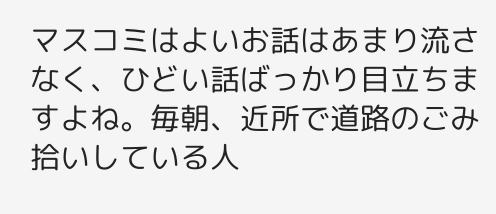マスコミはよいお話はあまり流さなく、ひどい話ばっかり目立ちますよね。毎朝、近所で道路のごみ拾いしている人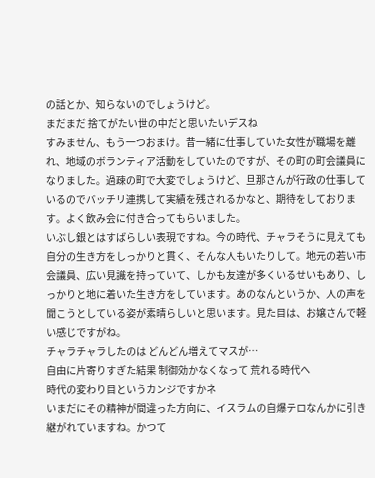の話とか、知らないのでしょうけど。
まだまだ 捨てがたい世の中だと思いたいデスね
すみません、もう一つおまけ。昔一緒に仕事していた女性が職場を離れ、地域のボランティア活動をしていたのですが、その町の町会議員になりました。過疎の町で大変でしょうけど、旦那さんが行政の仕事しているのでバッチリ連携して実績を残されるかなと、期待をしております。よく飲み会に付き合ってもらいました。
いぶし銀とはすばらしい表現ですね。今の時代、チャラそうに見えても自分の生き方をしっかりと貫く、そんな人もいたりして。地元の若い市会議員、広い見識を持っていて、しかも友達が多くいるせいもあり、しっかりと地に着いた生き方をしています。あのなんというか、人の声を聞こうとしている姿が素晴らしいと思います。見た目は、お嬢さんで軽い感じですがね。
チャラチャラしたのは どんどん増えてマスが…
自由に片寄りすぎた結果 制御効かなくなって 荒れる時代へ
時代の変わり目というカンジですかネ
いまだにその精神が間違った方向に、イスラムの自爆テロなんかに引き継がれていますね。かつて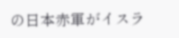の日本赤軍がイスラ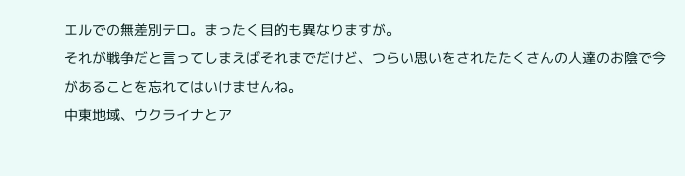エルでの無差別テロ。まったく目的も異なりますが。
それが戦争だと言ってしまえばそれまでだけど、つらい思いをされたたくさんの人達のお陰で今があることを忘れてはいけませんね。
中東地域、ウクライナとア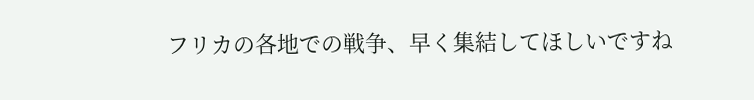フリカの各地での戦争、早く集結してほしいですね